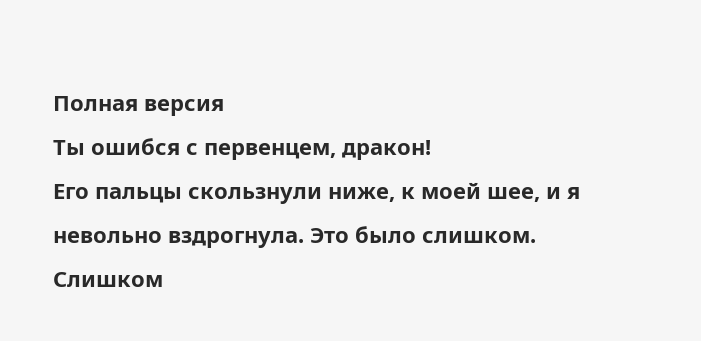Полная версия
Ты ошибся с первенцем, дракон!
Его пальцы скользнули ниже, к моей шее, и я невольно вздрогнула. Это было слишком. Слишком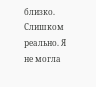близко. Слишком реально. Я не могла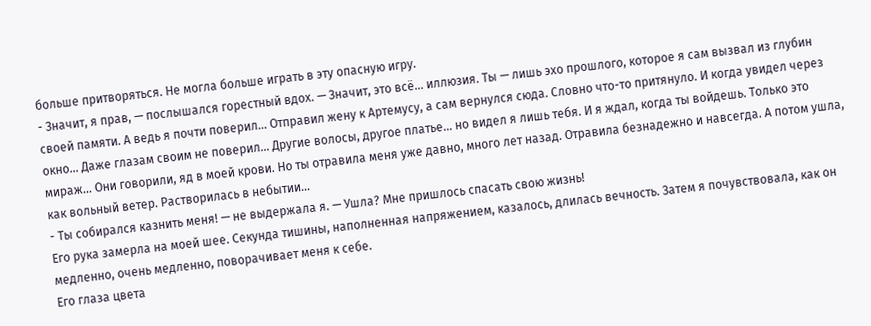больше притворяться. Не могла больше играть в эту опасную игру.
- Значит, я прав, — послышался горестный вдох. — Значит, это всё… иллюзия. Ты — лишь эхо прошлого, которое я сам вызвал из глубин своей памяти. А ведь я почти поверил… Отправил жену к Артемусу, а сам вернулся сюда. Словно что-то притянуло. И когда увидел через окно… Даже глазам своим не поверил… Другие волосы, другое платье… но видел я лишь тебя. И я ждал, когда ты войдешь. Только это мираж… Они говорили, яд в моей крови. Но ты отравила меня уже давно, много лет назад. Отравила безнадежно и навсегда. А потом ушла, как вольный ветер. Растворилась в небытии...
- Ты собирался казнить меня! — не выдержала я. — Ушла? Мне пришлось спасать свою жизнь!
Его рука замерла на моей шее. Секунда тишины, наполненная напряжением, казалось, длилась вечность. Затем я почувствовала, как он медленно, очень медленно, поворачивает меня к себе.
Его глаза цвета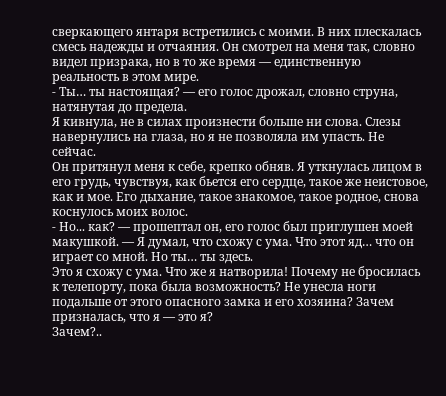сверкающего янтаря встретились с моими. В них плескалась смесь надежды и отчаяния. Он смотрел на меня так, словно видел призрака, но в то же время — единственную реальность в этом мире.
- Ты… ты настоящая? — его голос дрожал, словно струна, натянутая до предела.
Я кивнула, не в силах произнести больше ни слова. Слезы навернулись на глаза, но я не позволяла им упасть. Не сейчас.
Он притянул меня к себе, крепко обняв. Я уткнулась лицом в его грудь, чувствуя, как бьется его сердце, такое же неистовое, как и мое. Его дыхание, такое знакомое, такое родное, снова коснулось моих волос.
- Но... как? — прошептал он, его голос был приглушен моей макушкой. — Я думал, что схожу с ума. Что этот яд… что он играет со мной. Но ты… ты здесь.
Это я схожу с ума. Что же я натворила! Почему не бросилась к телепорту, пока была возможность? Не унесла ноги подальше от этого опасного замка и его хозяина? Зачем призналась, что я — это я?
Зачем?..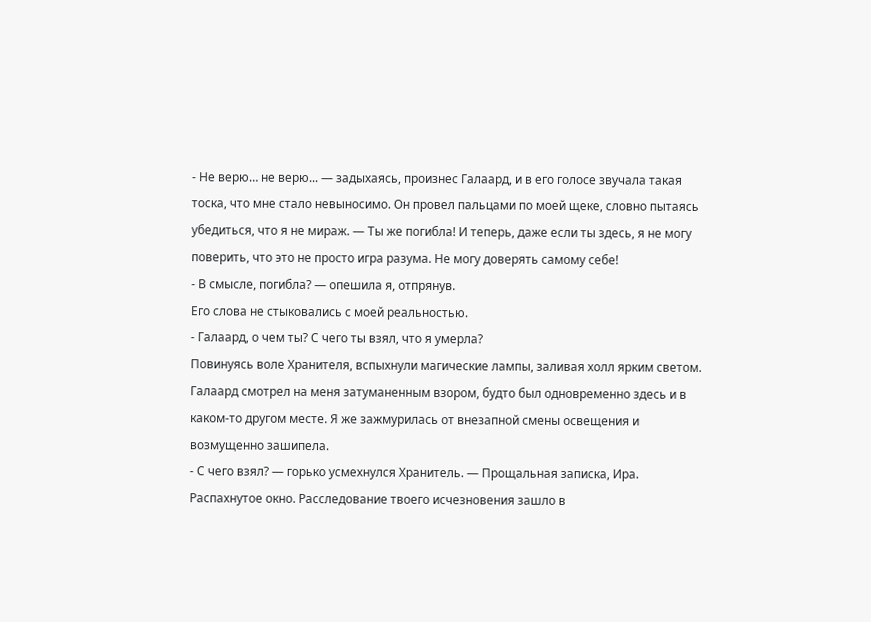- Не верю… не верю... — задыхаясь, произнес Галаард, и в его голосе звучала такая тоска, что мне стало невыносимо. Он провел пальцами по моей щеке, словно пытаясь убедиться, что я не мираж. — Ты же погибла! И теперь, даже если ты здесь, я не могу поверить, что это не просто игра разума. Не могу доверять самому себе!
- В смысле, погибла? — опешила я, отпрянув.
Его слова не стыковались с моей реальностью.
- Галаард, о чем ты? С чего ты взял, что я умерла?
Повинуясь воле Хранителя, вспыхнули магические лампы, заливая холл ярким светом.
Галаард смотрел на меня затуманенным взором, будто был одновременно здесь и в каком-то другом месте. Я же зажмурилась от внезапной смены освещения и возмущенно зашипела.
- С чего взял? — горько усмехнулся Хранитель. — Прощальная записка, Ира. Распахнутое окно. Расследование твоего исчезновения зашло в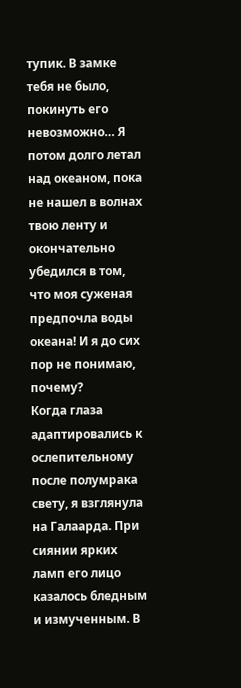тупик. В замке тебя не было, покинуть его невозможно… Я потом долго летал над океаном, пока не нашел в волнах твою ленту и окончательно убедился в том, что моя суженая предпочла воды океана! И я до сих пор не понимаю, почему?
Когда глаза адаптировались к ослепительному после полумрака свету, я взглянула на Галаарда. При сиянии ярких ламп его лицо казалось бледным и измученным. В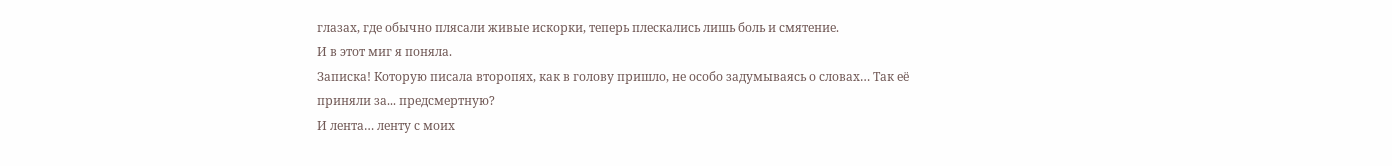глазах, где обычно плясали живые искорки, теперь плескались лишь боль и смятение.
И в этот миг я поняла.
Записка! Которую писала второпях, как в голову пришло, не особо задумываясь о словах… Так её приняли за... предсмертную?
И лента… ленту с моих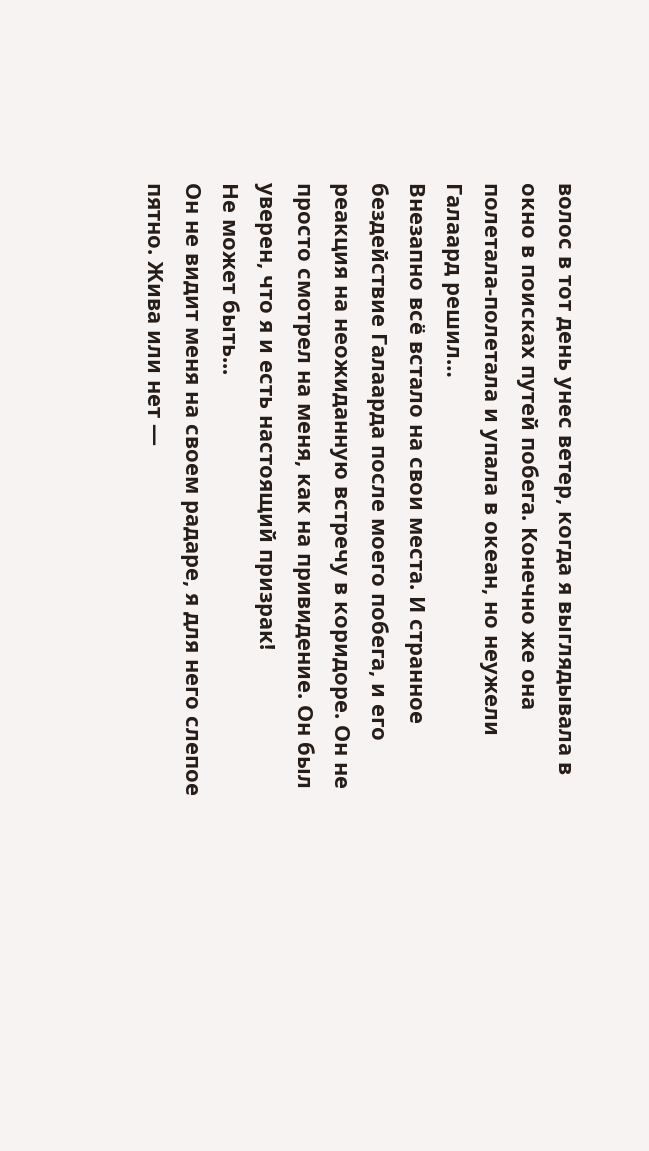волос в тот день унес ветер, когда я выглядывала в окно в поисках путей побега. Конечно же она полетала-полетала и упала в океан, но неужели Галаард решил…
Внезапно всё встало на свои места. И странное бездействие Галаарда после моего побега, и его реакция на неожиданную встречу в коридоре. Он не просто смотрел на меня, как на привидение. Он был уверен, что я и есть настоящий призрак!
Не может быть...
Он не видит меня на своем радаре, я для него слепое пятно. Жива или нет —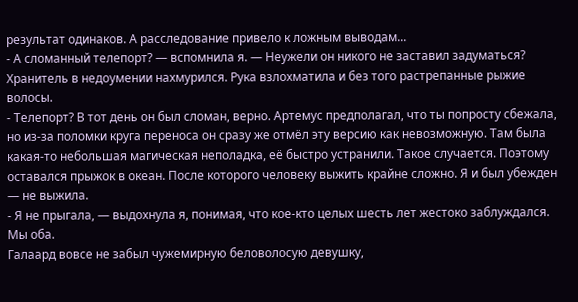результат одинаков. А расследование привело к ложным выводам...
- А сломанный телепорт? — вспомнила я. — Неужели он никого не заставил задуматься?
Хранитель в недоумении нахмурился. Рука взлохматила и без того растрепанные рыжие волосы.
- Телепорт? В тот день он был сломан, верно. Артемус предполагал, что ты попросту сбежала, но из-за поломки круга переноса он сразу же отмёл эту версию как невозможную. Там была какая-то небольшая магическая неполадка, её быстро устранили. Такое случается. Поэтому оставался прыжок в океан. После которого человеку выжить крайне сложно. Я и был убежден — не выжила.
- Я не прыгала, — выдохнула я, понимая, что кое-кто целых шесть лет жестоко заблуждался.
Мы оба.
Галаард вовсе не забыл чужемирную беловолосую девушку,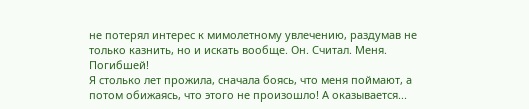не потерял интерес к мимолетному увлечению, раздумав не только казнить, но и искать вообще. Он. Считал. Меня. Погибшей!
Я столько лет прожила, сначала боясь, что меня поймают, а потом обижаясь, что этого не произошло! А оказывается...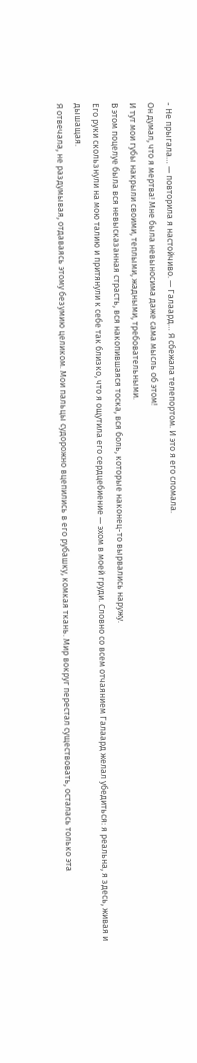- Не прыгала… — повторила я настойчиво. — Галаард… Я сбежала телепортом. И это я его сломала.
Он думал, что я мертва! Мне была невыносима даже сама мысль об этом!
И тут мои губы накрыли своими, теплыми, жадными, требовательными.
В этом поцелуе была вся невысказанная страсть, вся накопившаяся тоска, вся боль, которые наконец-то вырвались наружу.
Его руки скользнули на мою талию и притянули к себе так близко, что я ощутила его сердцебиение — эхом в моей груди. Словно со всем отчаянием Галаард желал убедиться: я реальна, я здесь, живая и дышащая.
Я отвечала, не раздумывая, отдаваясь этому безумию целиком. Мои пальцы судорожно вцепились в его рубашку, комкая ткань. Мир вокруг перестал существовать, осталась только эта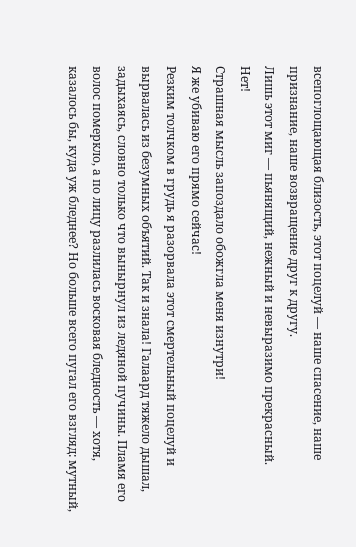всепоглощающая близость, этот поцелуй — наше спасение, наше признание, наше возвращение друг к другу.
Лишь этот миг — пьянящий, нежный и невыразимо прекрасный.
Нет!
Страшная мысль запоздало обожгла меня изнутри!
Я же убиваю его прямо сейчас!
Резким толчком в грудь я разорвала этот смертельный поцелуй и вырвалась из безумных объятий. Так и знала! Галаард тяжело дышал, задыхаясь, словно только что вынырнул из ледяной пучины. Пламя его волос померкло, а по лицу разлилась восковая бледность — хотя, казалось бы, куда уж бледнее? Но больше всего пугал его взгляд: мутный,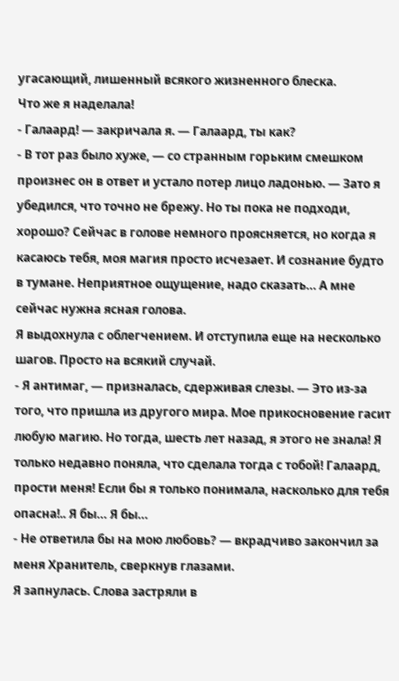угасающий, лишенный всякого жизненного блеска.
Что же я наделала!
- Галаард! — закричала я. — Галаард, ты как?
- В тот раз было хуже, — со странным горьким смешком произнес он в ответ и устало потер лицо ладонью. — Зато я убедился, что точно не брежу. Но ты пока не подходи, хорошо? Сейчас в голове немного проясняется, но когда я касаюсь тебя, моя магия просто исчезает. И сознание будто в тумане. Неприятное ощущение, надо сказать… А мне сейчас нужна ясная голова.
Я выдохнула с облегчением. И отступила еще на несколько шагов. Просто на всякий случай.
- Я антимаг, — призналась, сдерживая слезы. — Это из-за того, что пришла из другого мира. Мое прикосновение гасит любую магию. Но тогда, шесть лет назад, я этого не знала! Я только недавно поняла, что сделала тогда с тобой! Галаард, прости меня! Если бы я только понимала, насколько для тебя опасна!.. Я бы… Я бы…
- Не ответила бы на мою любовь? — вкрадчиво закончил за меня Хранитель, сверкнув глазами.
Я запнулась. Слова застряли в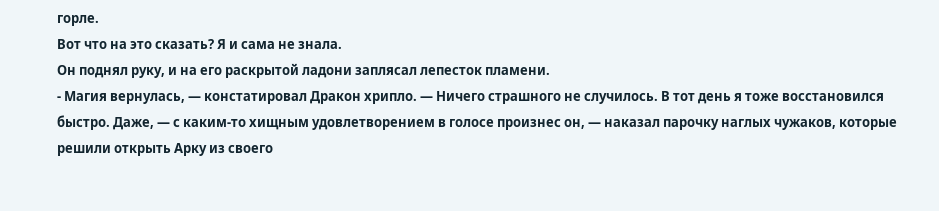горле.
Вот что на это сказать? Я и сама не знала.
Он поднял руку, и на его раскрытой ладони заплясал лепесток пламени.
- Магия вернулась, — констатировал Дракон хрипло. — Ничего страшного не случилось. В тот день я тоже восстановился быстро. Даже, — с каким-то хищным удовлетворением в голосе произнес он, — наказал парочку наглых чужаков, которые решили открыть Арку из своего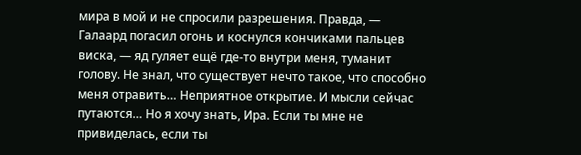мира в мой и не спросили разрешения. Правда, — Галаард погасил огонь и коснулся кончиками пальцев виска, — яд гуляет ещё где-то внутри меня, туманит голову. Не знал, что существует нечто такое, что способно меня отравить… Неприятное открытие. И мысли сейчас путаются… Но я хочу знать, Ира. Если ты мне не привиделась, если ты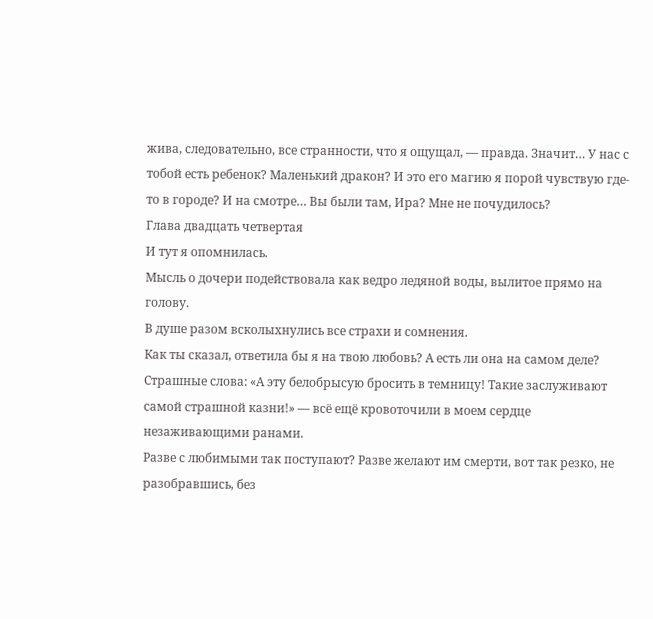жива, следовательно, все странности, что я ощущал, — правда. Значит… У нас с тобой есть ребенок? Маленький дракон? И это его магию я порой чувствую где-то в городе? И на смотре… Вы были там, Ира? Мне не почудилось?
Глава двадцать четвертая
И тут я опомнилась.
Мысль о дочери подействовала как ведро ледяной воды, вылитое прямо на голову.
В душе разом всколыхнулись все страхи и сомнения.
Как ты сказал, ответила бы я на твою любовь? А есть ли она на самом деле?
Страшные слова: «А эту белобрысую бросить в темницу! Такие заслуживают самой страшной казни!» — всё ещё кровоточили в моем сердце незаживающими ранами.
Разве с любимыми так поступают? Разве желают им смерти, вот так резко, не разобравшись, без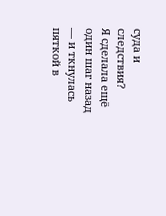суда и следствия?
Я сделала ещё один шаг назад — и ткнулась пяткой в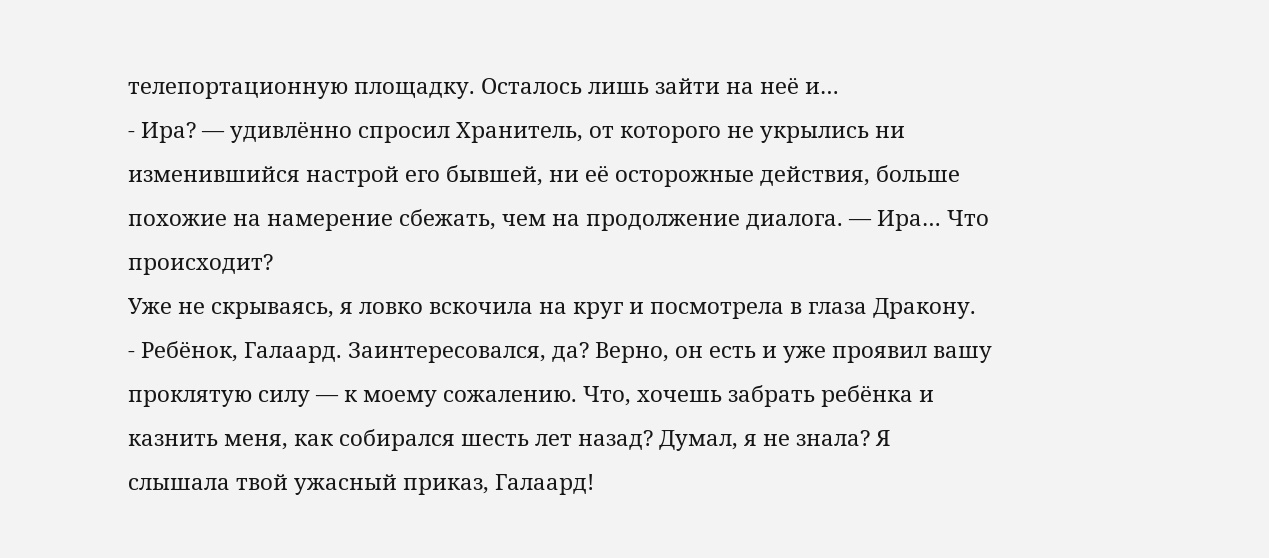телепортационную площадку. Осталось лишь зайти на неё и…
- Ира? — удивлённо спросил Хранитель, от которого не укрылись ни изменившийся настрой его бывшей, ни её осторожные действия, больше похожие на намерение сбежать, чем на продолжение диалога. — Ира… Что происходит?
Уже не скрываясь, я ловко вскочила на круг и посмотрела в глаза Дракону.
- Ребёнок, Галаард. Заинтересовался, да? Верно, он есть и уже проявил вашу проклятую силу — к моему сожалению. Что, хочешь забрать ребёнка и казнить меня, как собирался шесть лет назад? Думал, я не знала? Я слышала твой ужасный приказ, Галаард!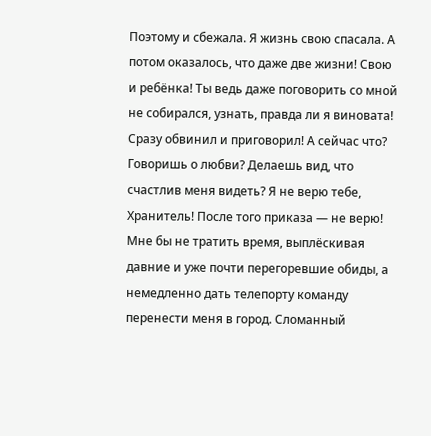Поэтому и сбежала. Я жизнь свою спасала. А потом оказалось, что даже две жизни! Свою и ребёнка! Ты ведь даже поговорить со мной не собирался, узнать, правда ли я виновата! Сразу обвинил и приговорил! А сейчас что? Говоришь о любви? Делаешь вид, что счастлив меня видеть? Я не верю тебе, Хранитель! После того приказа — не верю!
Мне бы не тратить время, выплёскивая давние и уже почти перегоревшие обиды, а немедленно дать телепорту команду перенести меня в город. Сломанный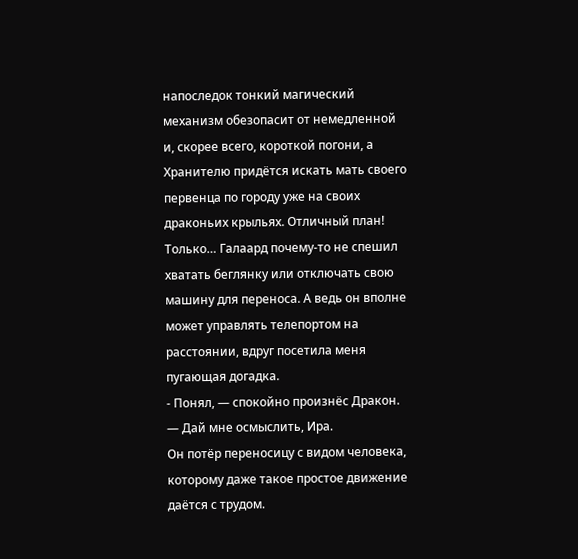напоследок тонкий магический механизм обезопасит от немедленной и, скорее всего, короткой погони, а Хранителю придётся искать мать своего первенца по городу уже на своих драконьих крыльях. Отличный план! Только… Галаард почему-то не спешил хватать беглянку или отключать свою машину для переноса. А ведь он вполне может управлять телепортом на расстоянии, вдруг посетила меня пугающая догадка.
- Понял, — спокойно произнёс Дракон. — Дай мне осмыслить, Ира.
Он потёр переносицу с видом человека, которому даже такое простое движение даётся с трудом.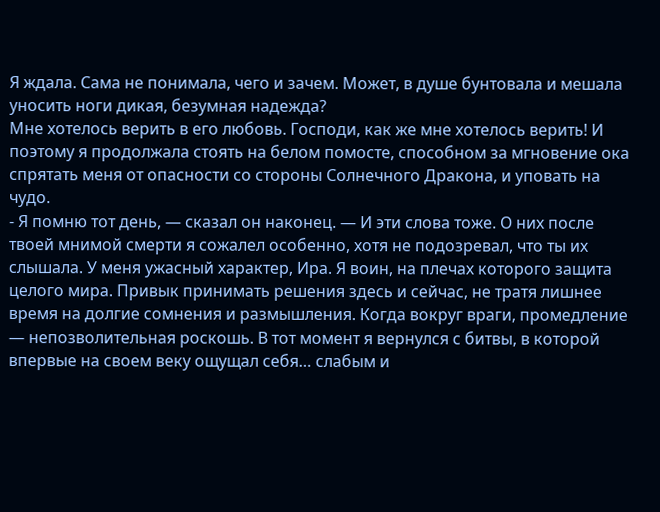Я ждала. Сама не понимала, чего и зачем. Может, в душе бунтовала и мешала уносить ноги дикая, безумная надежда?
Мне хотелось верить в его любовь. Господи, как же мне хотелось верить! И поэтому я продолжала стоять на белом помосте, способном за мгновение ока спрятать меня от опасности со стороны Солнечного Дракона, и уповать на чудо.
- Я помню тот день, — сказал он наконец. — И эти слова тоже. О них после твоей мнимой смерти я сожалел особенно, хотя не подозревал, что ты их слышала. У меня ужасный характер, Ира. Я воин, на плечах которого защита целого мира. Привык принимать решения здесь и сейчас, не тратя лишнее время на долгие сомнения и размышления. Когда вокруг враги, промедление — непозволительная роскошь. В тот момент я вернулся с битвы, в которой впервые на своем веку ощущал себя… слабым и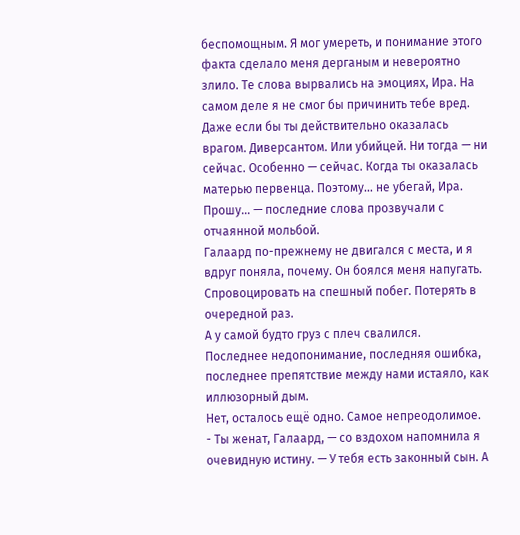беспомощным. Я мог умереть, и понимание этого факта сделало меня дерганым и невероятно злило. Те слова вырвались на эмоциях, Ира. На самом деле я не смог бы причинить тебе вред. Даже если бы ты действительно оказалась врагом. Диверсантом. Или убийцей. Ни тогда — ни сейчас. Особенно — сейчас. Когда ты оказалась матерью первенца. Поэтому… не убегай, Ира. Прошу… — последние слова прозвучали с отчаянной мольбой.
Галаард по-прежнему не двигался с места, и я вдруг поняла, почему. Он боялся меня напугать. Спровоцировать на спешный побег. Потерять в очередной раз.
А у самой будто груз с плеч свалился.
Последнее недопонимание, последняя ошибка, последнее препятствие между нами истаяло, как иллюзорный дым.
Нет, осталось ещё одно. Самое непреодолимое.
- Ты женат, Галаард, — со вздохом напомнила я очевидную истину. — У тебя есть законный сын. А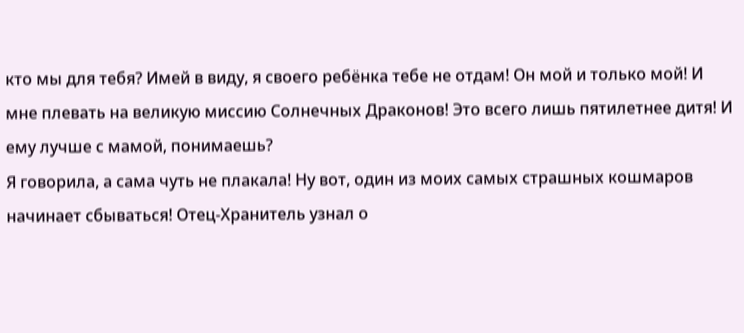кто мы для тебя? Имей в виду, я своего ребёнка тебе не отдам! Он мой и только мой! И мне плевать на великую миссию Солнечных Драконов! Это всего лишь пятилетнее дитя! И ему лучше с мамой, понимаешь?
Я говорила, а сама чуть не плакала! Ну вот, один из моих самых страшных кошмаров начинает сбываться! Отец-Хранитель узнал о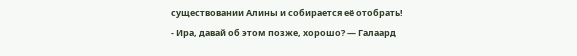существовании Алины и собирается её отобрать!
- Ира, давай об этом позже, хорошо? — Галаард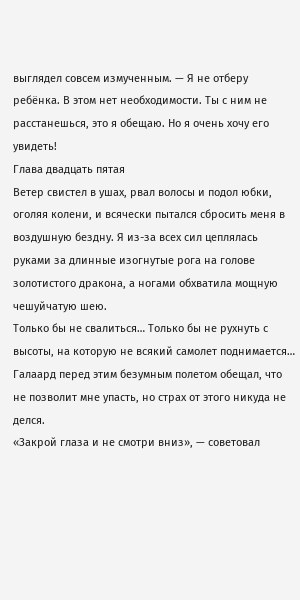выглядел совсем измученным. — Я не отберу ребёнка. В этом нет необходимости. Ты с ним не расстанешься, это я обещаю. Но я очень хочу его увидеть!
Глава двадцать пятая
Ветер свистел в ушах, рвал волосы и подол юбки, оголяя колени, и всячески пытался сбросить меня в воздушную бездну. Я из-за всех сил цеплялась руками за длинные изогнутые рога на голове золотистого дракона, а ногами обхватила мощную чешуйчатую шею.
Только бы не свалиться… Только бы не рухнуть с высоты, на которую не всякий самолет поднимается…
Галаард перед этим безумным полетом обещал, что не позволит мне упасть, но страх от этого никуда не делся.
«Закрой глаза и не смотри вниз», — советовал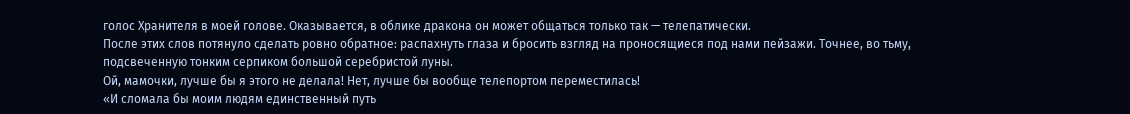голос Хранителя в моей голове. Оказывается, в облике дракона он может общаться только так — телепатически.
После этих слов потянуло сделать ровно обратное: распахнуть глаза и бросить взгляд на проносящиеся под нами пейзажи. Точнее, во тьму, подсвеченную тонким серпиком большой серебристой луны.
Ой, мамочки, лучше бы я этого не делала! Нет, лучше бы вообще телепортом переместилась!
«И сломала бы моим людям единственный путь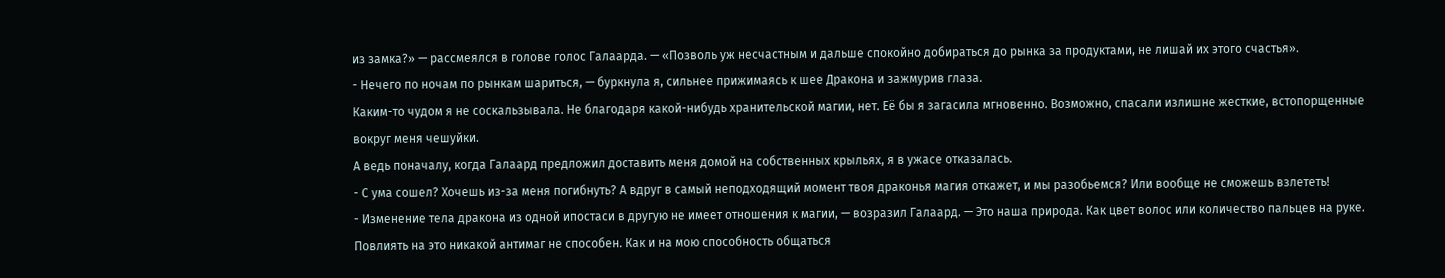из замка?» — рассмеялся в голове голос Галаарда. — «Позволь уж несчастным и дальше спокойно добираться до рынка за продуктами, не лишай их этого счастья».
- Нечего по ночам по рынкам шариться, — буркнула я, сильнее прижимаясь к шее Дракона и зажмурив глаза.
Каким-то чудом я не соскальзывала. Не благодаря какой-нибудь хранительской магии, нет. Её бы я загасила мгновенно. Возможно, спасали излишне жесткие, встопорщенные вокруг меня чешуйки.
А ведь поначалу, когда Галаард предложил доставить меня домой на собственных крыльях, я в ужасе отказалась.
- С ума сошел? Хочешь из-за меня погибнуть? А вдруг в самый неподходящий момент твоя драконья магия откажет, и мы разобьемся? Или вообще не сможешь взлететь!
- Изменение тела дракона из одной ипостаси в другую не имеет отношения к магии, — возразил Галаард. — Это наша природа. Как цвет волос или количество пальцев на руке. Повлиять на это никакой антимаг не способен. Как и на мою способность общаться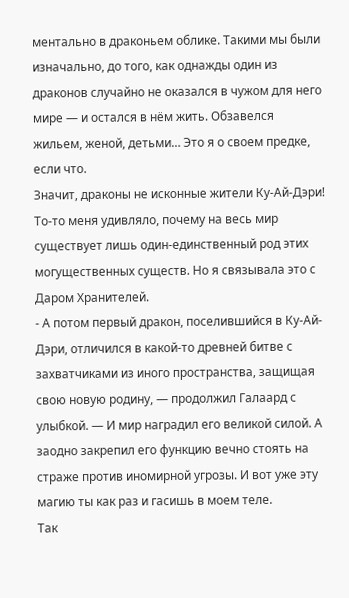ментально в драконьем облике. Такими мы были изначально, до того, как однажды один из драконов случайно не оказался в чужом для него мире — и остался в нём жить. Обзавелся жильем, женой, детьми… Это я о своем предке, если что.
Значит, драконы не исконные жители Ку-Ай-Дэри! То-то меня удивляло, почему на весь мир существует лишь один-единственный род этих могущественных существ. Но я связывала это с Даром Хранителей.
- А потом первый дракон, поселившийся в Ку-Ай-Дэри, отличился в какой-то древней битве с захватчиками из иного пространства, защищая свою новую родину, — продолжил Галаард с улыбкой. — И мир наградил его великой силой. А заодно закрепил его функцию вечно стоять на страже против иномирной угрозы. И вот уже эту магию ты как раз и гасишь в моем теле.
Так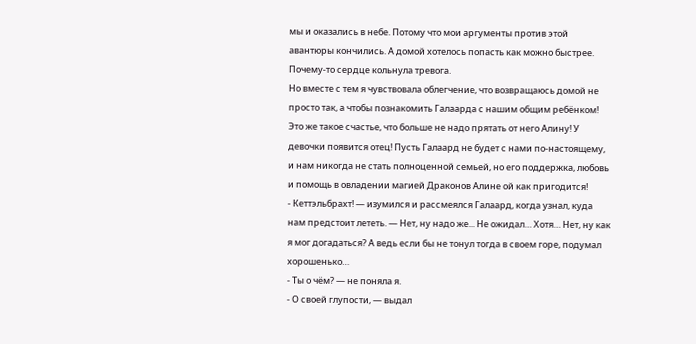мы и оказались в небе. Потому что мои аргументы против этой авантюры кончились. А домой хотелось попасть как можно быстрее.
Почему-то сердце кольнула тревога.
Но вместе с тем я чувствовала облегчение, что возвращаюсь домой не просто так, а чтобы познакомить Галаарда с нашим общим ребёнком! Это же такое счастье, что больше не надо прятать от него Алину! У девочки появится отец! Пусть Галаард не будет с нами по-настоящему, и нам никогда не стать полноценной семьей, но его поддержка, любовь и помощь в овладении магией Драконов Алине ой как пригодится!
- Кеттэльбрахт! — изумился и рассмеялся Галаард, когда узнал, куда нам предстоит лететь. — Нет, ну надо же... Не ожидал… Хотя… Нет, ну как я мог догадаться? А ведь если бы не тонул тогда в своем горе, подумал хорошенько…
- Ты о чём? — не поняла я.
- О своей глупости, — выдал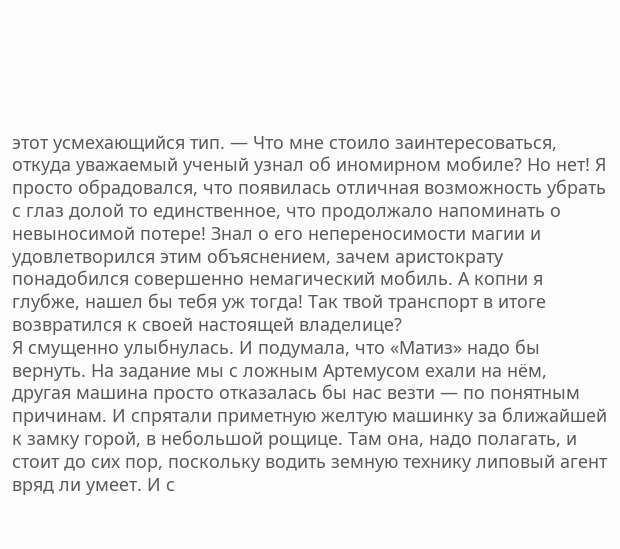этот усмехающийся тип. — Что мне стоило заинтересоваться, откуда уважаемый ученый узнал об иномирном мобиле? Но нет! Я просто обрадовался, что появилась отличная возможность убрать с глаз долой то единственное, что продолжало напоминать о невыносимой потере! Знал о его непереносимости магии и удовлетворился этим объяснением, зачем аристократу понадобился совершенно немагический мобиль. А копни я глубже, нашел бы тебя уж тогда! Так твой транспорт в итоге возвратился к своей настоящей владелице?
Я смущенно улыбнулась. И подумала, что «Матиз» надо бы вернуть. На задание мы с ложным Артемусом ехали на нём, другая машина просто отказалась бы нас везти — по понятным причинам. И спрятали приметную желтую машинку за ближайшей к замку горой, в небольшой рощице. Там она, надо полагать, и стоит до сих пор, поскольку водить земную технику липовый агент вряд ли умеет. И с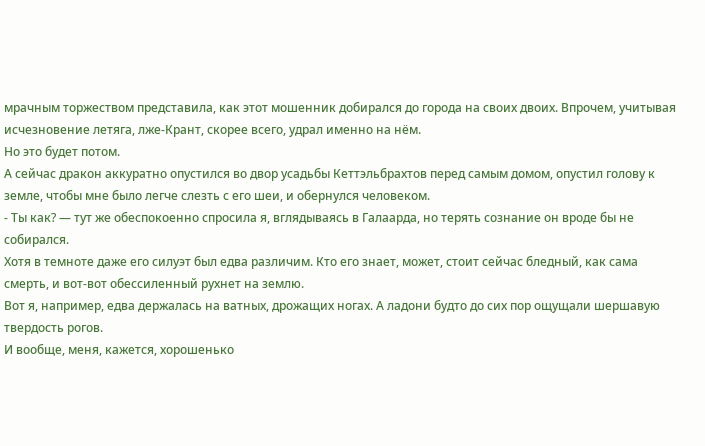мрачным торжеством представила, как этот мошенник добирался до города на своих двоих. Впрочем, учитывая исчезновение летяга, лже-Крант, скорее всего, удрал именно на нём.
Но это будет потом.
А сейчас дракон аккуратно опустился во двор усадьбы Кеттэльбрахтов перед самым домом, опустил голову к земле, чтобы мне было легче слезть с его шеи, и обернулся человеком.
- Ты как? — тут же обеспокоенно спросила я, вглядываясь в Галаарда, но терять сознание он вроде бы не собирался.
Хотя в темноте даже его силуэт был едва различим. Кто его знает, может, стоит сейчас бледный, как сама смерть, и вот-вот обессиленный рухнет на землю.
Вот я, например, едва держалась на ватных, дрожащих ногах. А ладони будто до сих пор ощущали шершавую твердость рогов.
И вообще, меня, кажется, хорошенько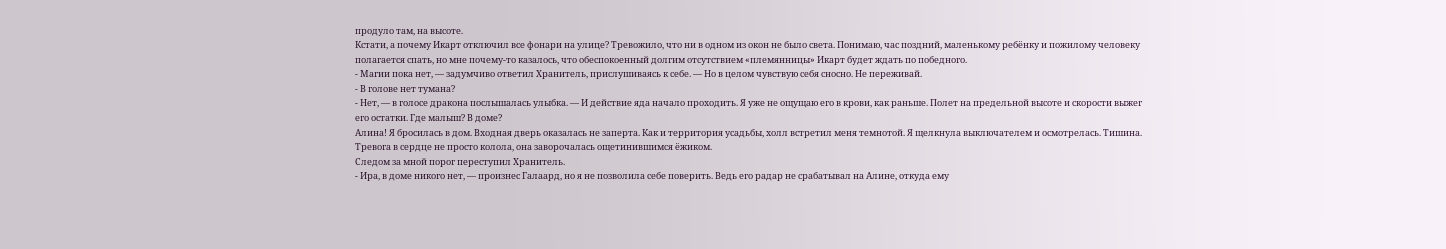продуло там, на высоте.
Кстати, а почему Икарт отключил все фонари на улице? Тревожило, что ни в одном из окон не было света. Понимаю, час поздний, маленькому ребёнку и пожилому человеку полагается спать, но мне почему-то казалось, что обеспокоенный долгим отсутствием «племянницы» Икарт будет ждать по победного.
- Магии пока нет, — задумчиво ответил Хранитель, прислушиваясь к себе. — Но в целом чувствую себя сносно. Не переживай.
- В голове нет тумана?
- Нет, — в голосе дракона послышалась улыбка. — И действие яда начало проходить. Я уже не ощущаю его в крови, как раньше. Полет на предельной высоте и скорости выжег его остатки. Где малыш? В доме?
Алина! Я бросилась в дом. Входная дверь оказалась не заперта. Как и территория усадьбы, холл встретил меня темнотой. Я щелкнула выключателем и осмотрелась. Тишина. Тревога в сердце не просто колола, она заворочалась ощетинившимся ёжиком.
Следом за мной порог переступил Хранитель.
- Ира, в доме никого нет, — произнес Галаард, но я не позволила себе поверить. Ведь его радар не срабатывал на Алине, откуда ему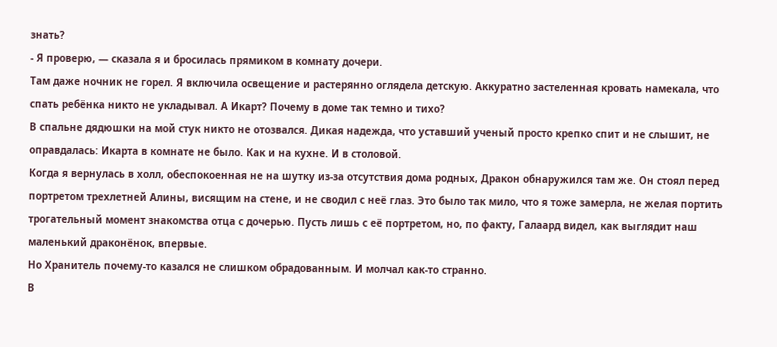знать?
- Я проверю, — сказала я и бросилась прямиком в комнату дочери.
Там даже ночник не горел. Я включила освещение и растерянно оглядела детскую. Аккуратно застеленная кровать намекала, что спать ребёнка никто не укладывал. А Икарт? Почему в доме так темно и тихо?
В спальне дядюшки на мой стук никто не отозвался. Дикая надежда, что уставший ученый просто крепко спит и не слышит, не оправдалась: Икарта в комнате не было. Как и на кухне. И в столовой.
Когда я вернулась в холл, обеспокоенная не на шутку из-за отсутствия дома родных, Дракон обнаружился там же. Он стоял перед портретом трехлетней Алины, висящим на стене, и не сводил с неё глаз. Это было так мило, что я тоже замерла, не желая портить трогательный момент знакомства отца с дочерью. Пусть лишь с её портретом, но, по факту, Галаард видел, как выглядит наш маленький драконёнок, впервые.
Но Хранитель почему-то казался не слишком обрадованным. И молчал как-то странно.
В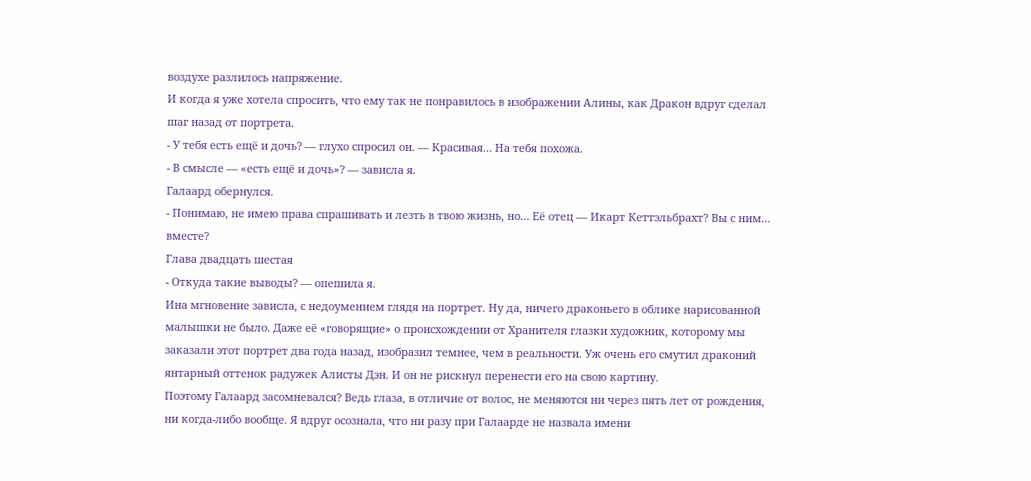воздухе разлилось напряжение.
И когда я уже хотела спросить, что ему так не понравилось в изображении Алины, как Дракон вдруг сделал шаг назад от портрета.
- У тебя есть ещё и дочь? — глухо спросил он. — Красивая… На тебя похожа.
- В смысле — «есть ещё и дочь»? — зависла я.
Галаард обернулся.
- Понимаю, не имею права спрашивать и лезть в твою жизнь, но… Её отец — Икарт Кеттэльбрахт? Вы с ним… вместе?
Глава двадцать шестая
- Откуда такие выводы? — опешила я.
Ина мгновение зависла, с недоумением глядя на портрет. Ну да, ничего драконьего в облике нарисованной малышки не было. Даже её «говорящие» о происхождении от Хранителя глазки художник, которому мы заказали этот портрет два года назад, изобразил темнее, чем в реальности. Уж очень его смутил драконий янтарный оттенок радужек Алисты Дэн. И он не рискнул перенести его на свою картину.
Поэтому Галаард засомневался? Ведь глаза, в отличие от волос, не меняются ни через пять лет от рождения, ни когда-либо вообще. Я вдруг осознала, что ни разу при Галаарде не назвала имени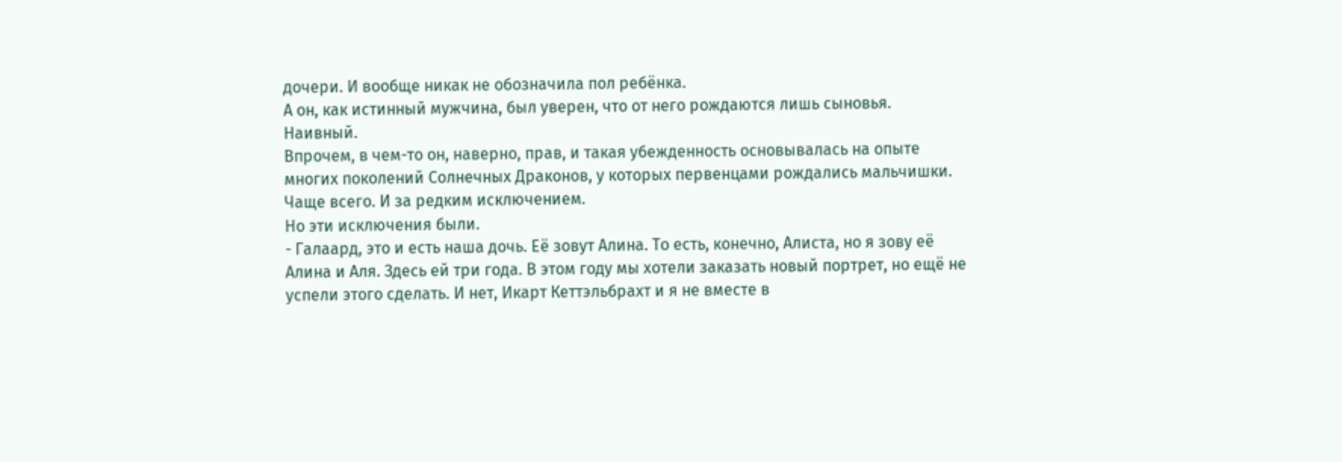дочери. И вообще никак не обозначила пол ребёнка.
А он, как истинный мужчина, был уверен, что от него рождаются лишь сыновья. Наивный.
Впрочем, в чем-то он, наверно, прав, и такая убежденность основывалась на опыте многих поколений Солнечных Драконов, у которых первенцами рождались мальчишки. Чаще всего. И за редким исключением.
Но эти исключения были.
- Галаард, это и есть наша дочь. Её зовут Алина. То есть, конечно, Алиста, но я зову её Алина и Аля. Здесь ей три года. В этом году мы хотели заказать новый портрет, но ещё не успели этого сделать. И нет, Икарт Кеттэльбрахт и я не вместе в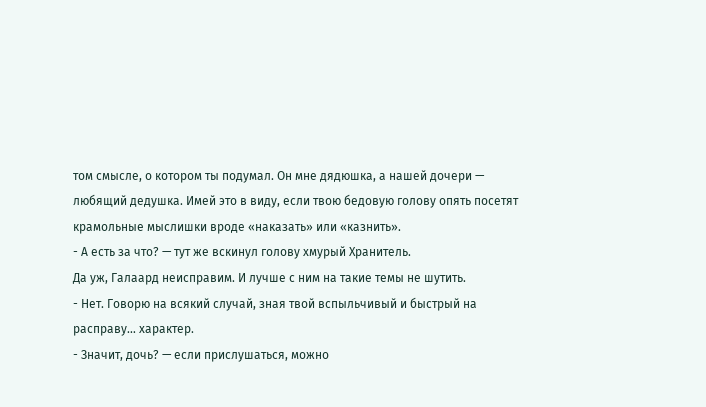том смысле, о котором ты подумал. Он мне дядюшка, а нашей дочери — любящий дедушка. Имей это в виду, если твою бедовую голову опять посетят крамольные мыслишки вроде «наказать» или «казнить».
- А есть за что? — тут же вскинул голову хмурый Хранитель.
Да уж, Галаард неисправим. И лучше с ним на такие темы не шутить.
- Нет. Говорю на всякий случай, зная твой вспыльчивый и быстрый на расправу… характер.
- Значит, дочь? — если прислушаться, можно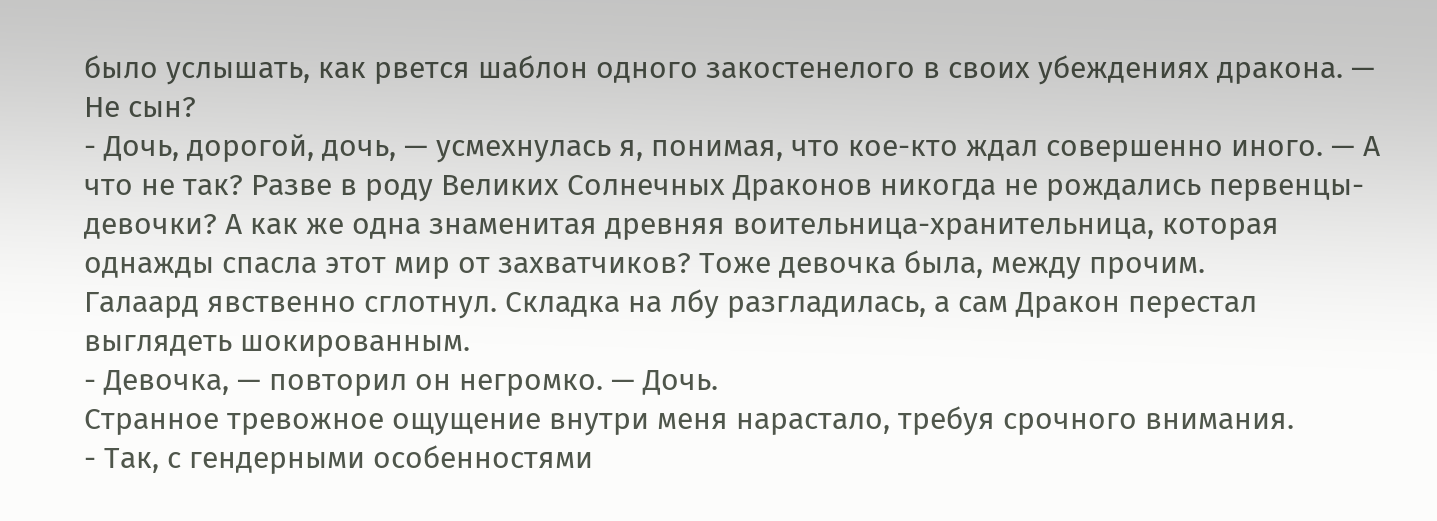было услышать, как рвется шаблон одного закостенелого в своих убеждениях дракона. — Не сын?
- Дочь, дорогой, дочь, — усмехнулась я, понимая, что кое-кто ждал совершенно иного. — А что не так? Разве в роду Великих Солнечных Драконов никогда не рождались первенцы-девочки? А как же одна знаменитая древняя воительница-хранительница, которая однажды спасла этот мир от захватчиков? Тоже девочка была, между прочим.
Галаард явственно сглотнул. Складка на лбу разгладилась, а сам Дракон перестал выглядеть шокированным.
- Девочка, — повторил он негромко. — Дочь.
Странное тревожное ощущение внутри меня нарастало, требуя срочного внимания.
- Так, с гендерными особенностями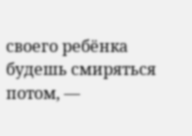своего ребёнка будешь смиряться потом, —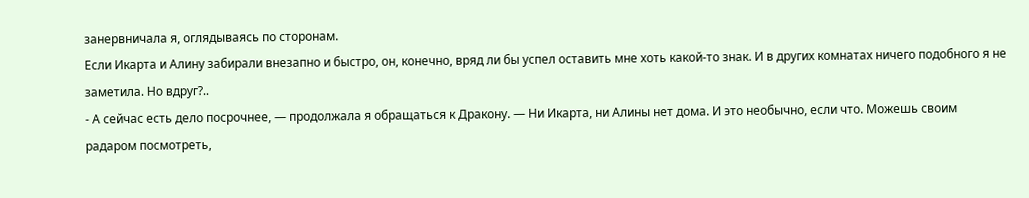занервничала я, оглядываясь по сторонам.
Если Икарта и Алину забирали внезапно и быстро, он, конечно, вряд ли бы успел оставить мне хоть какой-то знак. И в других комнатах ничего подобного я не заметила. Но вдруг?..
- А сейчас есть дело посрочнее, — продолжала я обращаться к Дракону. — Ни Икарта, ни Алины нет дома. И это необычно, если что. Можешь своим радаром посмотреть,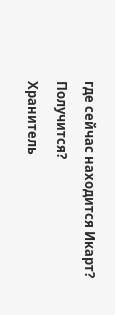где сейчас находится Икарт? Получится?
Хранитель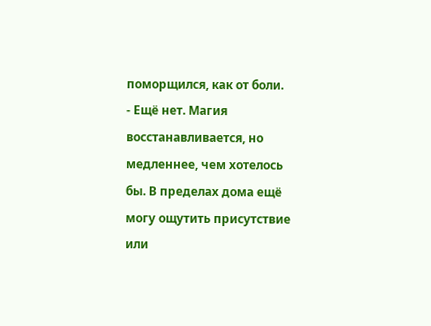поморщился, как от боли.
- Ещё нет. Магия восстанавливается, но медленнее, чем хотелось бы. В пределах дома ещё могу ощутить присутствие или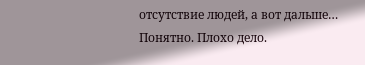отсутствие людей, а вот дальше…
Понятно. Плохо дело.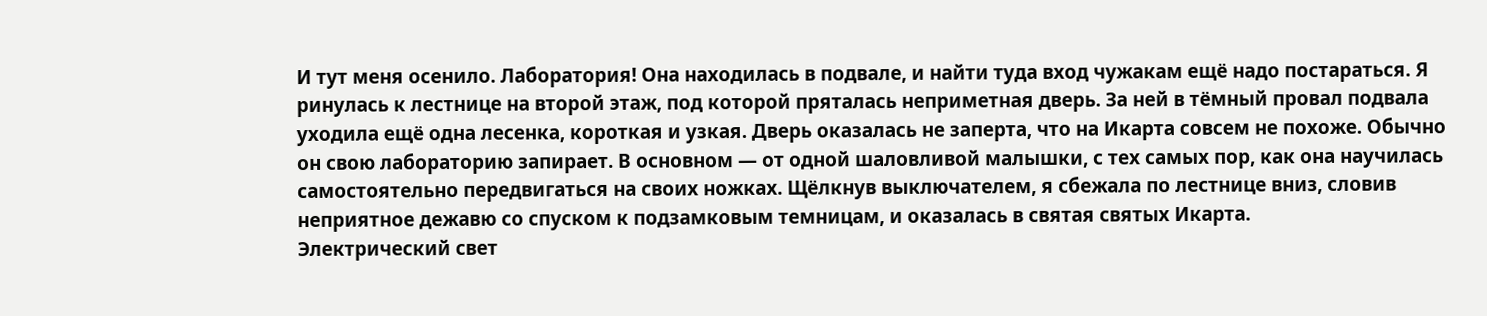И тут меня осенило. Лаборатория! Она находилась в подвале, и найти туда вход чужакам ещё надо постараться. Я ринулась к лестнице на второй этаж, под которой пряталась неприметная дверь. За ней в тёмный провал подвала уходила ещё одна лесенка, короткая и узкая. Дверь оказалась не заперта, что на Икарта совсем не похоже. Обычно он свою лабораторию запирает. В основном — от одной шаловливой малышки, с тех самых пор, как она научилась самостоятельно передвигаться на своих ножках. Щёлкнув выключателем, я сбежала по лестнице вниз, словив неприятное дежавю со спуском к подзамковым темницам, и оказалась в святая святых Икарта.
Электрический свет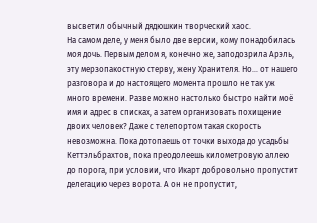высветил обычный дядюшкин творческий хаос.
На самом деле, у меня было две версии, кому понадобилась моя дочь. Первым делом я, конечно же, заподозрила Арэль, эту мерзопакостную стерву, жену Хранителя. Но… от нашего разговора и до настоящего момента прошло не так уж много времени. Разве можно настолько быстро найти моё имя и адрес в списках, а затем организовать похищение двоих человек? Даже с телепортом такая скорость невозможна. Пока дотопаешь от точки выхода до усадьбы Кеттэльбрахтов, пока преодолеешь километровую аллею до порога, при условии, что Икарт добровольно пропустит делегацию через ворота. А он не пропустит,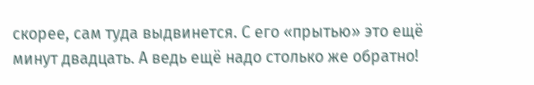скорее, сам туда выдвинется. С его «прытью» это ещё минут двадцать. А ведь ещё надо столько же обратно!